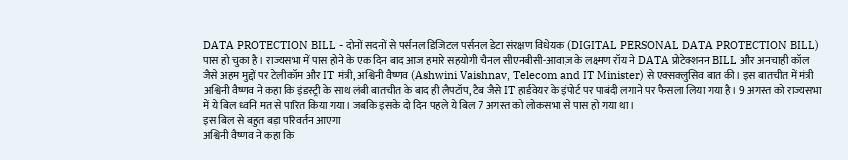DATA PROTECTION BILL - दोनों सदनों से पर्सनल डिजिटल पर्सनल डेटा संरक्षण विधेयक (DIGITAL PERSONAL DATA PROTECTION BILL) पास हो चुका है। राज्यसभा में पास होने के एक दिन बाद आज हमारे सहयोगी चैनल सीएनबीसी-आवाज़ के लक्ष्मण रॉय ने DATA प्रोटेक्शनन BILL और अनचाही कॉल जैसे अहम मुद्दों पर टेलीकॉम और IT मंत्री, अश्विनी वैष्णव (Ashwini Vaishnav, Telecom and IT Minister) से एक्सक्लुसिव बात की। इस बातचीत में मंत्री अश्विनी वैष्णव ने कहा कि इंडस्ट्री के साथ लंबी बातचीत के बाद ही लैपटॉप, टैब जैसे IT हार्डवेयर के इंपोर्ट पर पाबंदी लगाने पर फैसला लिया गया है। 9 अगस्त को राज्यसभा में ये बिल ध्वनि मत से पारित किया गया। जबकि इसके दो दिन पहले ये बिल 7 अगस्त को लोकसभा से पास हो गया था।
इस बिल से बहुत बड़ा परिवर्तन आएगा
अश्विनी वैष्णव ने कहा कि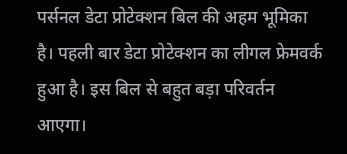पर्सनल डेटा प्रोटेक्शन बिल की अहम भूमिका है। पहली बार डेटा प्रोटेक्शन का लीगल फ्रेमवर्क हुआ है। इस बिल से बहुत बड़ा परिवर्तन आएगा।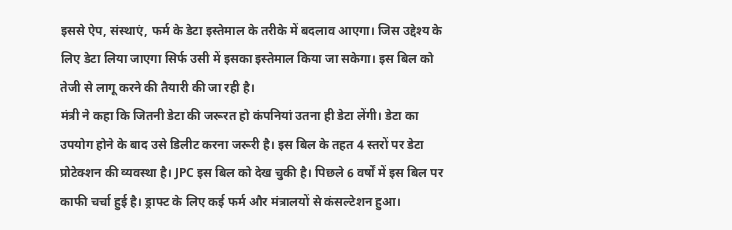इससे ऐप, संस्थाएं, फर्म के डेटा इस्तेमाल के तरीके में बदलाव आएगा। जिस उद्देश्य के लिए डेटा लिया जाएगा सिर्फ उसी में इसका इस्तेमाल किया जा सकेगा। इस बिल को तेजी से लागू करने की तैयारी की जा रही है।
मंत्री ने कहा कि जितनी डेटा की जरूरत हो कंपनियां उतना ही डेटा लेंगी। डेटा का उपयोग होने के बाद उसे डिलीट करना जरूरी है। इस बिल के तहत 4 स्तरों पर डेटा प्रोटेक्शन की व्यवस्था है। JPC इस बिल को देख चुकी है। पिछले 6 वर्षों में इस बिल पर काफी चर्चा हुई है। ड्राफ्ट के लिए कई फर्म और मंत्रालयों से कंसल्टेशन हुआ।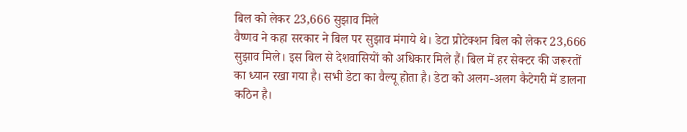बिल को लेकर 23,666 सुझाव मिले
वैष्णव ने कहा सरकार ने बिल पर सुझाव मंगाये थे। डेटा प्रोटेक्शन बिल को लेकर 23,666 सुझाव मिले। इस बिल से देशवासियों को अधिकार मिले हैं। बिल में हर सेक्टर की जरूरतों का ध्यान रखा गया है। सभी डेटा का वैल्यू होता है। डेटा को अलग-अलग कैटेगरी में डालना कठिन है।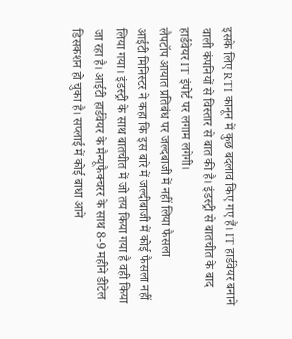इसके लिए RTI कानून में कुछ बदलाव किए गए हैं। IT हार्डवेयर बनाने वाली कंपनियों से विस्तार से बात की है। इंडस्ट्री से बातचीत के बाद हार्डवेयर IT इंपोर्ट पर लगाम लगेगी।
लैपटॉप आयात प्रतिबंध पर जल्दबाजी में नहीं लिया फैसला
आईटी मिनिस्टर ने कहा कि इस बारे में जल्दीबाजी में कोई फैसला नहीं लिया गया। इंडस्ट्री के साथ बातचीत में जो तय किया गया है वही किया जा रहा है। आईटी हार्डवेयर के मैन्यूफैक्चरर के साथ 8-9 महीने डीटेल डिसकशन हो चुका है। सप्लाई में कोई बाधा आने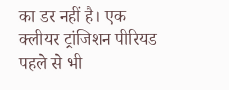का डर नहीं है। एक क्लीयर ट्रांजिशन पीरियड पहले से भी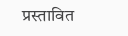प्रस्तावित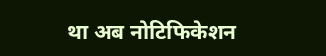था अब नोटिफिकेशन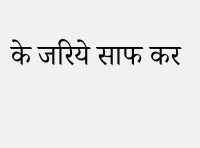के जरिये साफ कर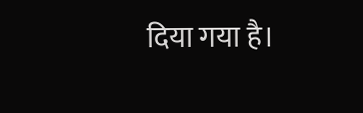दिया गया है।